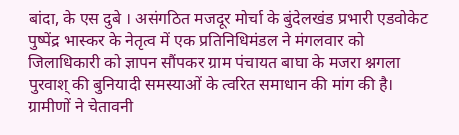बांदा, के एस दुबे । असंगठित मजदूर मोर्चा के बुंदेलखंड प्रभारी एडवोकेट पुष्पेंद्र भास्कर के नेतृत्व में एक प्रतिनिधिमंडल ने मंगलवार को जिलाधिकारी को ज्ञापन सौंपकर ग्राम पंचायत बाघा के मजरा श्नगला पुरवाश् की बुनियादी समस्याओं के त्वरित समाधान की मांग की है। ग्रामीणों ने चेतावनी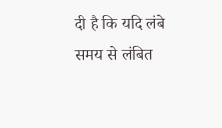दी है कि यदि लंबे समय से लंबित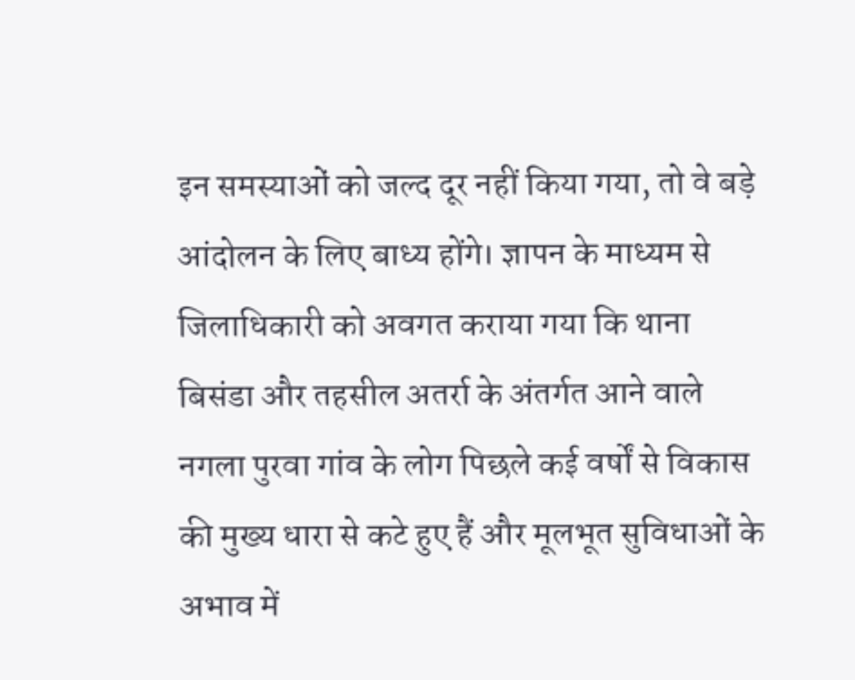इन समस्याओं को जल्द दूर नहीं किया गया, तो वे बड़े आंदोलन के लिए बाध्य होंगे। ज्ञापन के माध्यम से जिलाधिकारी को अवगत कराया गया कि थाना बिसंडा और तहसील अतर्रा के अंतर्गत आने वाले नगला पुरवा गांव के लोग पिछले कई वर्षों से विकास की मुख्य धारा से कटे हुए हैं और मूलभूत सुविधाओं के अभाव में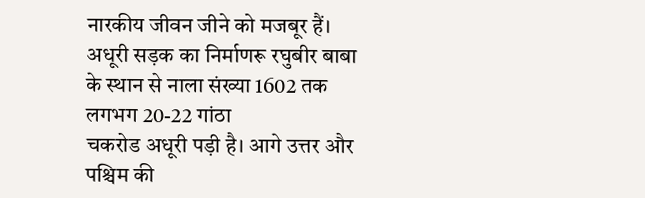नारकीय जीवन जीने को मजबूर हैं। अधूरी सड़क का निर्माणरू रघुबीर बाबा के स्थान से नाला संख्या 1602 तक लगभग 20-22 गांठा
चकरोड अधूरी पड़ी है। आगे उत्तर और पश्चिम की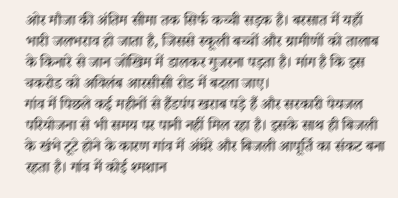ओर मौजा की अंतिम सीमा तक सिर्फ कच्ची सड़क है। बरसात में यहाँ भारी जलभराव हो जाता है, जिससे स्कूली बच्चों और ग्रामीणों को तालाब के किनारे से जान जोखिम में डालकर गुजरना पड़ता है। मांग है कि इस चकरोड को अविलंब आरसीसी रोड में बदला जाए।
गांव में पिछले कई महीनों से हैंडपंप खराब पड़े हैं और सरकारी पेयजल परियोजना से भी समय पर पानी नहीं मिल रहा है। इसके साथ ही बिजली के खंभे टूटे होने के कारण गांव में अंधेरे और बिजली आपूर्ति का संकट बना रहता है। गांव में कोई श्मशान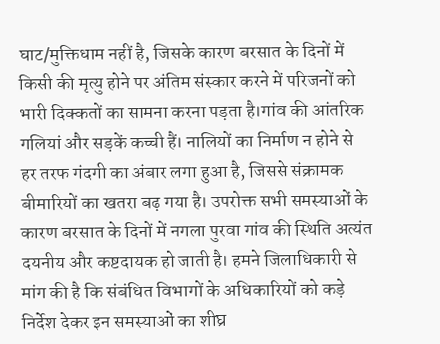घाट/मुक्तिधाम नहीं है, जिसके कारण बरसात के दिनों में किसी की मृत्यु होने पर अंतिम संस्कार करने में परिजनों को भारी दिक्कतों का सामना करना पड़ता है।गांव की आंतरिक गलियां और सड़कें कच्ची हैं। नालियों का निर्माण न होने से हर तरफ गंदगी का अंबार लगा हुआ है, जिससे संक्रामक बीमारियों का खतरा बढ़ गया है। उपरोक्त सभी समस्याओं के कारण बरसात के दिनों में नगला पुरवा गांव की स्थिति अत्यंत दयनीय और कष्टदायक हो जाती है। हमने जिलाधिकारी से मांग की है कि संबंधित विभागों के अधिकारियों को कड़े निर्देश देकर इन समस्याओं का शीघ्र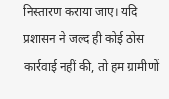निस्तारण कराया जाए। यदि प्रशासन ने जल्द ही कोई ठोस कार्रवाई नहीं की, तो हम ग्रामीणों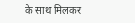के साथ मिलकर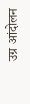उग्र आंदोलन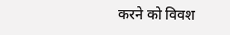करने को विवश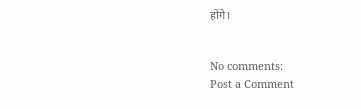होंगे।


No comments:
Post a Comment